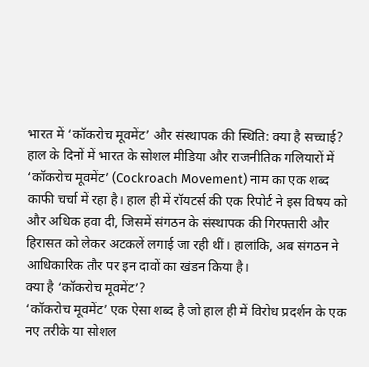भारत में ‘कॉकरोच मूवमेंट’ और संस्थापक की स्थिति: क्या है सच्चाई?
हाल के दिनों में भारत के सोशल मीडिया और राजनीतिक गलियारों में ‘कॉकरोच मूवमेंट’ (Cockroach Movement) नाम का एक शब्द काफी चर्चा में रहा है। हाल ही में रॉयटर्स की एक रिपोर्ट ने इस विषय को और अधिक हवा दी, जिसमें संगठन के संस्थापक की गिरफ्तारी और हिरासत को लेकर अटकलें लगाई जा रही थीं। हालांकि, अब संगठन ने आधिकारिक तौर पर इन दावों का खंडन किया है।
क्या है ‘कॉकरोच मूवमेंट’?
‘कॉकरोच मूवमेंट’ एक ऐसा शब्द है जो हाल ही में विरोध प्रदर्शन के एक नए तरीके या सोशल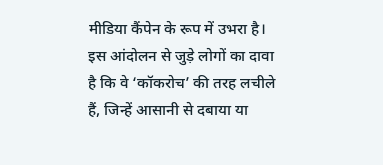मीडिया कैंपेन के रूप में उभरा है। इस आंदोलन से जुड़े लोगों का दावा है कि वे ‘कॉकरोच’ की तरह लचीले हैं, जिन्हें आसानी से दबाया या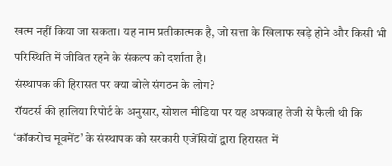खत्म नहीं किया जा सकता। यह नाम प्रतीकात्मक है, जो सत्ता के खिलाफ खड़े होने और किसी भी परिस्थिति में जीवित रहने के संकल्प को दर्शाता है।
संस्थापक की हिरासत पर क्या बोले संगठन के लोग?
रॉयटर्स की हालिया रिपोर्ट के अनुसार, सोशल मीडिया पर यह अफवाह तेजी से फैली थी कि ‘कॉकरोच मूवमेंट’ के संस्थापक को सरकारी एजेंसियों द्वारा हिरासत में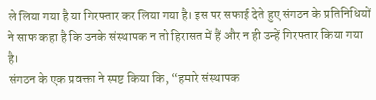ले लिया गया है या गिरफ्तार कर लिया गया है। इस पर सफाई देते हुए संगठन के प्रतिनिधियों ने साफ कहा है कि उनके संस्थापक न तो हिरासत में हैं और न ही उन्हें गिरफ्तार किया गया है।
संगठन के एक प्रवक्ता ने स्पष्ट किया कि, “हमारे संस्थापक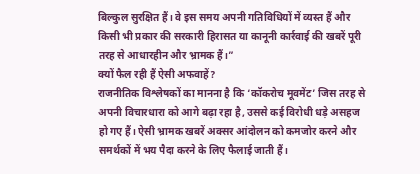बिल्कुल सुरक्षित हैं। वे इस समय अपनी गतिविधियों में व्यस्त हैं और किसी भी प्रकार की सरकारी हिरासत या कानूनी कार्रवाई की खबरें पूरी तरह से आधारहीन और भ्रामक हैं।”
क्यों फैल रही हैं ऐसी अफवाहें?
राजनीतिक विश्लेषकों का मानना है कि ‘कॉकरोच मूवमेंट’ जिस तरह से अपनी विचारधारा को आगे बढ़ा रहा है, उससे कई विरोधी धड़े असहज हो गए हैं। ऐसी भ्रामक खबरें अक्सर आंदोलन को कमजोर करने और समर्थकों में भय पैदा करने के लिए फैलाई जाती हैं।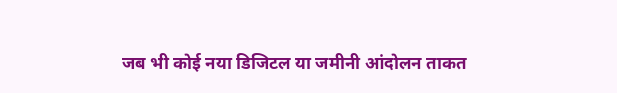जब भी कोई नया डिजिटल या जमीनी आंदोलन ताकत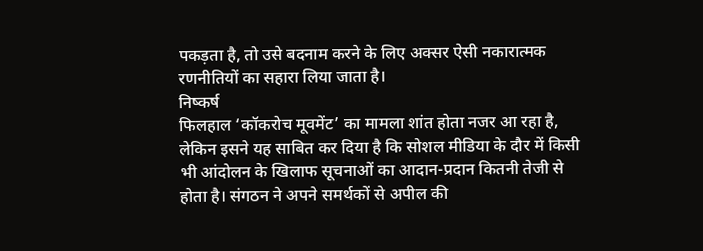पकड़ता है, तो उसे बदनाम करने के लिए अक्सर ऐसी नकारात्मक रणनीतियों का सहारा लिया जाता है।
निष्कर्ष
फिलहाल ‘कॉकरोच मूवमेंट’ का मामला शांत होता नजर आ रहा है, लेकिन इसने यह साबित कर दिया है कि सोशल मीडिया के दौर में किसी भी आंदोलन के खिलाफ सूचनाओं का आदान-प्रदान कितनी तेजी से होता है। संगठन ने अपने समर्थकों से अपील की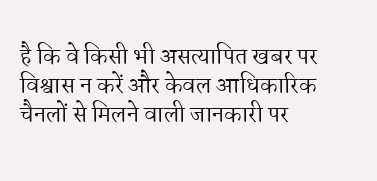है कि वे किसी भी असत्यापित खबर पर विश्वास न करें और केवल आधिकारिक चैनलों से मिलने वाली जानकारी पर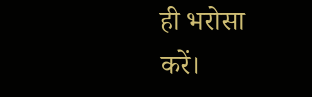ही भरोसा करें।